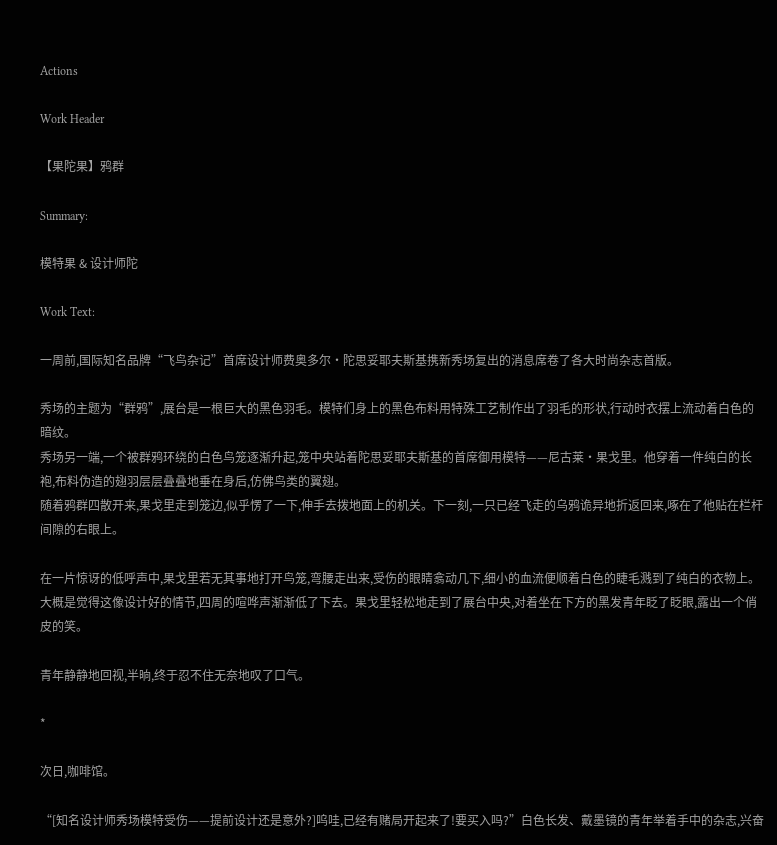Actions

Work Header

【果陀果】鸦群

Summary:

模特果 & 设计师陀

Work Text:

一周前,国际知名品牌“飞鸟杂记”首席设计师费奥多尔·陀思妥耶夫斯基携新秀场复出的消息席卷了各大时尚杂志首版。

秀场的主题为“群鸦”,展台是一根巨大的黑色羽毛。模特们身上的黑色布料用特殊工艺制作出了羽毛的形状,行动时衣摆上流动着白色的暗纹。
秀场另一端,一个被群鸦环绕的白色鸟笼逐渐升起,笼中央站着陀思妥耶夫斯基的首席御用模特——尼古莱·果戈里。他穿着一件纯白的长袍,布料伪造的翅羽层层叠叠地垂在身后,仿佛鸟类的翼翅。
随着鸦群四散开来,果戈里走到笼边,似乎愣了一下,伸手去拨地面上的机关。下一刻,一只已经飞走的乌鸦诡异地折返回来,啄在了他贴在栏杆间隙的右眼上。

在一片惊讶的低呼声中,果戈里若无其事地打开鸟笼,弯腰走出来,受伤的眼睛翕动几下,细小的血流便顺着白色的睫毛溅到了纯白的衣物上。
大概是觉得这像设计好的情节,四周的喧哗声渐渐低了下去。果戈里轻松地走到了展台中央,对着坐在下方的黑发青年眨了眨眼,露出一个俏皮的笑。

青年静静地回视,半晌,终于忍不住无奈地叹了口气。

*

次日,咖啡馆。

“[知名设计师秀场模特受伤——提前设计还是意外?]呜哇,已经有赌局开起来了!要买入吗?”白色长发、戴墨镜的青年举着手中的杂志,兴奋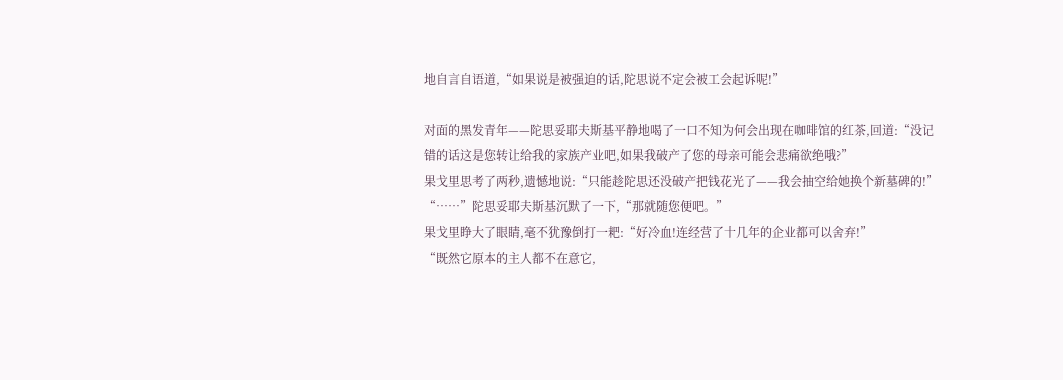地自言自语道,“如果说是被强迫的话,陀思说不定会被工会起诉呢!”

对面的黑发青年——陀思妥耶夫斯基平静地喝了一口不知为何会出现在咖啡馆的红茶,回道:“没记错的话这是您转让给我的家族产业吧,如果我破产了您的母亲可能会悲痛欲绝哦?”
果戈里思考了两秒,遗憾地说:“只能趁陀思还没破产把钱花光了——我会抽空给她换个新墓碑的!”
“……”陀思妥耶夫斯基沉默了一下,“那就随您便吧。”
果戈里睁大了眼睛,毫不犹豫倒打一耙:“好冷血!连经营了十几年的企业都可以舍弃!”
“既然它原本的主人都不在意它,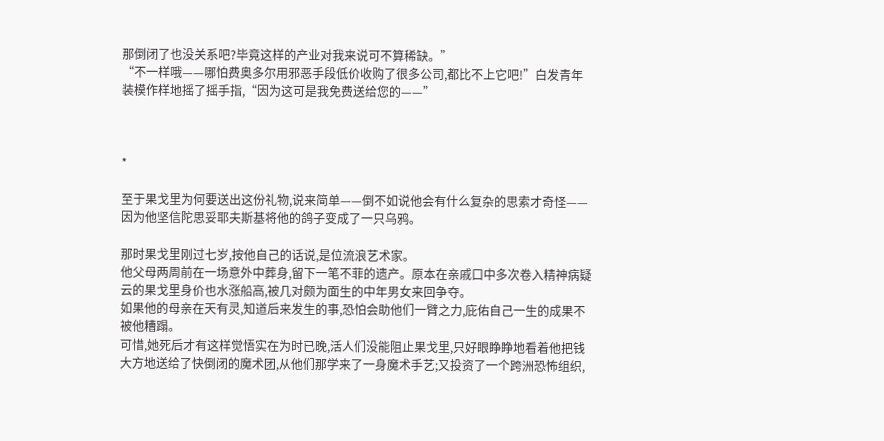那倒闭了也没关系吧?毕竟这样的产业对我来说可不算稀缺。”
“不一样哦——哪怕费奥多尔用邪恶手段低价收购了很多公司,都比不上它吧!”白发青年装模作样地摇了摇手指,“因为这可是我免费送给您的——”



*

至于果戈里为何要送出这份礼物,说来简单——倒不如说他会有什么复杂的思索才奇怪——因为他坚信陀思妥耶夫斯基将他的鸽子变成了一只乌鸦。

那时果戈里刚过七岁,按他自己的话说,是位流浪艺术家。
他父母两周前在一场意外中葬身,留下一笔不菲的遗产。原本在亲戚口中多次卷入精神病疑云的果戈里身价也水涨船高,被几对颇为面生的中年男女来回争夺。
如果他的母亲在天有灵,知道后来发生的事,恐怕会助他们一臂之力,庇佑自己一生的成果不被他糟蹋。
可惜,她死后才有这样觉悟实在为时已晚,活人们没能阻止果戈里,只好眼睁睁地看着他把钱大方地送给了快倒闭的魔术团,从他们那学来了一身魔术手艺;又投资了一个跨洲恐怖组织,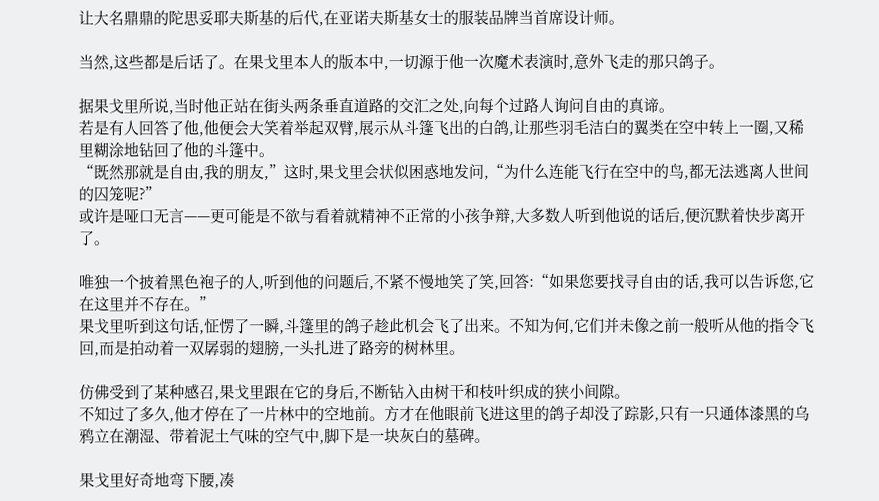让大名鼎鼎的陀思妥耶夫斯基的后代,在亚诺夫斯基女士的服装品牌当首席设计师。

当然,这些都是后话了。在果戈里本人的版本中,一切源于他一次魔术表演时,意外飞走的那只鸽子。

据果戈里所说,当时他正站在街头两条垂直道路的交汇之处,向每个过路人询问自由的真谛。
若是有人回答了他,他便会大笑着举起双臂,展示从斗篷飞出的白鸽,让那些羽毛洁白的翼类在空中转上一圈,又稀里糊涂地钻回了他的斗篷中。
“既然那就是自由,我的朋友,”这时,果戈里会状似困惑地发问,“为什么连能飞行在空中的鸟,都无法逃离人世间的囚笼呢?”
或许是哑口无言——更可能是不欲与看着就精神不正常的小孩争辩,大多数人听到他说的话后,便沉默着快步离开了。

唯独一个披着黑色袍子的人,听到他的问题后,不紧不慢地笑了笑,回答:“如果您要找寻自由的话,我可以告诉您,它在这里并不存在。”
果戈里听到这句话,怔愣了一瞬,斗篷里的鸽子趁此机会飞了出来。不知为何,它们并未像之前一般听从他的指令飞回,而是拍动着一双孱弱的翅膀,一头扎进了路旁的树林里。

仿佛受到了某种感召,果戈里跟在它的身后,不断钻入由树干和枝叶织成的狭小间隙。
不知过了多久,他才停在了一片林中的空地前。方才在他眼前飞进这里的鸽子却没了踪影,只有一只通体漆黑的乌鸦立在潮湿、带着泥土气味的空气中,脚下是一块灰白的墓碑。

果戈里好奇地弯下腰,凑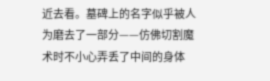近去看。墓碑上的名字似乎被人为磨去了一部分——仿佛切割魔术时不小心弄丢了中间的身体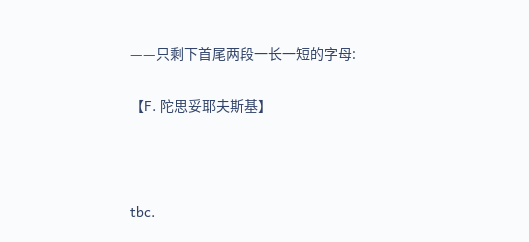——只剩下首尾两段一长一短的字母:

【F. 陀思妥耶夫斯基】



tbc.